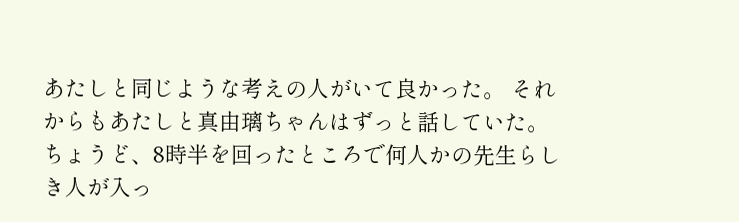あたしと同じような考えの人がいて良かった。 それからもあたしと真由璃ちゃんはずっと話していた。 ちょうど、8時半を回ったところで何人かの先生らしき人が入っ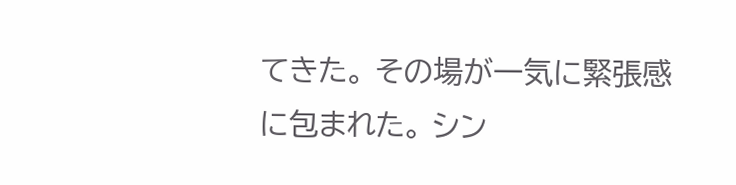てきた。 その場が一気に緊張感に包まれた。 シン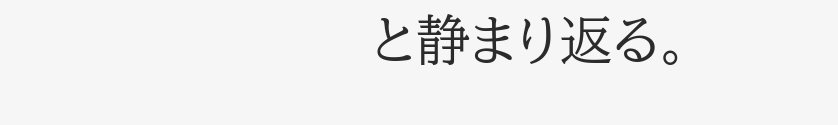と静まり返る。